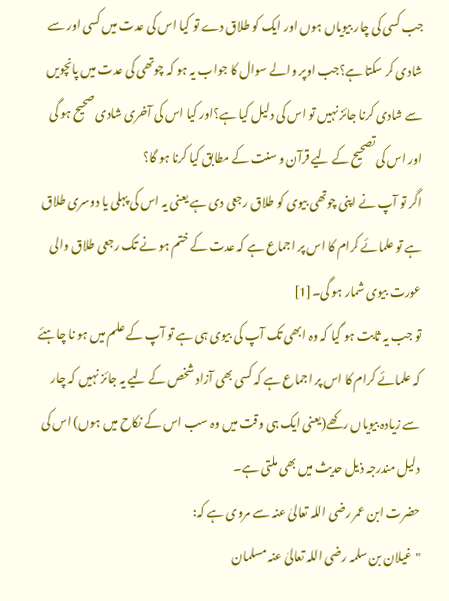جب کسی کی چار بیویاں ہوں اور ایک کو طلاق دے تو کیا اس کی عدت میں کسی اور سے شادی کر سکتا ہے؟جب اوپر والے سوال کا جواب یہ ہو کہ چوتھی کی عدت میں پانچویں سے شادی کرنا جائز نہیں تو اس کی دلیل کیا ہے؟اور کیا اس کی آخری شادی صحیح ہو گی اور اس کی تصحیح کے لیے قرآن و سنت کے مطابق کیا کرنا ہو گا؟
اگر تو آپ نے اپنی چوتھی بیوی کو طلاق رجعی دی ہے یعنی یہ اس کی پہلی یا دوسری طلاق ہے تو علمائے کرام کا اس پر اجماع ہے کہ عدت کے ختم ہو نے تک رجعی طلاق والی عورت بیوی شمار ہو گی۔[1]
تو جب یہ ثابت ہو گیا کہ وہ ابھی تک آپ کی بیوی ہی ہے تو آپ کے علم میں ہو نا چاہئے کہ علمائے کرام کا اس پر اجماع ہے کہ کسی بھی آزاد شخص کے لیے یہ جائز نہیں کہ چار سے زیادہ بیویاں رکھے(یعنی ایک ہی وقت میں وہ سب اس کے نکاح میں ہوں) اس کی دلیل مندرجہ ذیل حدیث میں بھی ملتی ہے۔
حضرت ابن عمر رضی اللہ تعالیٰ عنہ سے مروی ہے کہ:
"غیلان بن سلمہ رضی اللہ تعالیٰ عنہ مسلمان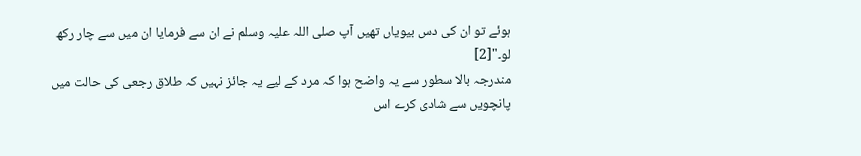ہوئے تو ان کی دس بیویاں تھیں آپ صلی اللہ علیہ وسلم نے ان سے فرمایا ان میں سے چار رکھ لو۔"[2]
مندرجہ بالا سطور سے یہ واضح ہوا کہ مرد کے لیے یہ جائز نہیں کہ طلاق رجعی کی حالت میں پانچویں سے شادی کرے اس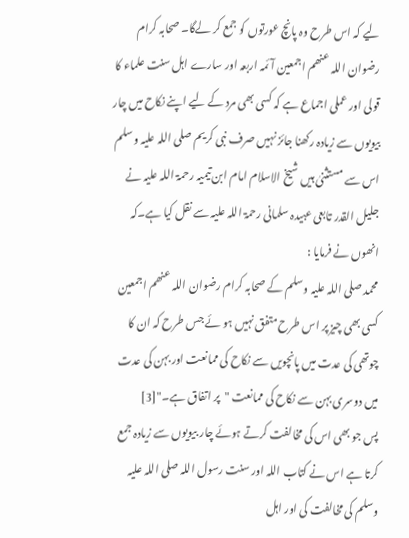لیے کہ اس طرح وہ پانچ عورتوں کو جمع کر لےگا۔ صحابہ کرام رضوان اللہ عنھم اجمعین آئمہ اربعہ اور سارے اہل سنت علماء کا قولی اور عملی اجماع ہے کہ کسی بھی مرد کے لیے اپنے نکاح میں چار بیویوں سے زیادہ رکھنا جائز نہیں صرف نبی کریم صلی اللہ علیہ وسلم اس سے مستثنیٰ ہیں شیخ الاسلام امام ابن تیمیہ رحمۃ اللہ علیہ نے جلیل القدر تابعی عبیدہ سلمانی رحمۃ اللہ علیہ سے نقل کیا ہے۔کہ انھوں نے فرمایا :
محمد صلی اللہ علیہ وسلم کے صحابہ کرام رضوان اللہ عنھم اجمعین کسی بھی چیز پر اس طرح متفق نہیں ہو ئے جس طرح کہ ان کا چوتھی کی عدت میں پانچویں سے نکاح کی ممانعت اور بہن کی عدت میں دوسری بہن سے نکاح کی ممانعت "پر اتفاق ہے۔"[3]
پس جو بھی اس کی مخالفت کرتے ہوئے چار بیویوں سے زیادہ جمع کرتا ہے اس نے کتاب اللہ اور سنت رسول اللہ صلی اللہ علیہ وسلم کی مخالفت کی اور اہل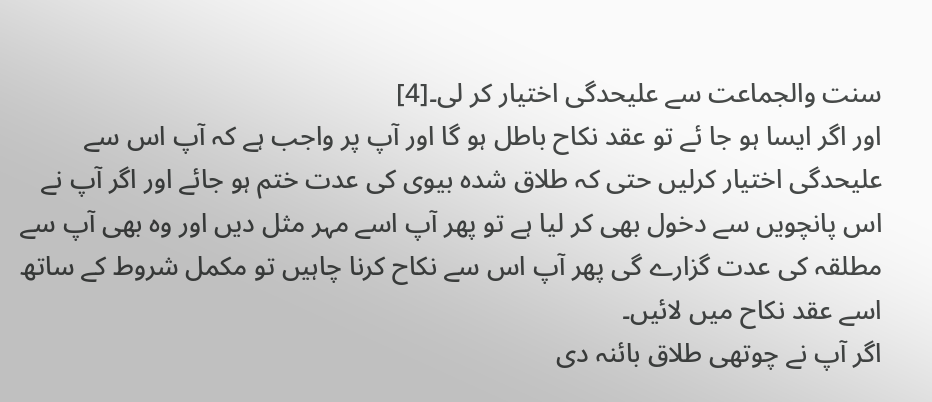سنت والجماعت سے علیحدگی اختیار کر لی۔[4]
اور اگر ایسا ہو جا ئے تو عقد نکاح باطل ہو گا اور آپ پر واجب ہے کہ آپ اس سے علیحدگی اختیار کرلیں حتی کہ طلاق شدہ بیوی کی عدت ختم ہو جائے اور اگر آپ نے اس پانچویں سے دخول بھی کر لیا ہے تو پھر آپ اسے مہر مثل دیں اور وہ بھی آپ سے مطلقہ کی عدت گزارے گی پھر آپ اس سے نکاح کرنا چاہیں تو مکمل شروط کے ساتھ اسے عقد نکاح میں لائیں۔
اگر آپ نے چوتھی طلاق بائنہ دی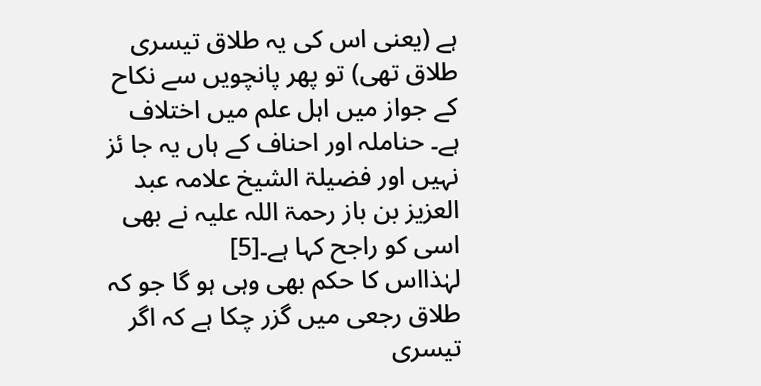ہے (یعنی اس کی یہ طلاق تیسری طلاق تھی) تو پھر پانچویں سے نکاح کے جواز میں اہل علم میں اختلاف ہے۔ حناملہ اور احناف کے ہاں یہ جا ئز نہیں اور فضیلۃ الشیخ علامہ عبد العزیز بن باز رحمۃ اللہ علیہ نے بھی اسی کو راجح کہا ہے۔[5]
لہٰذااس کا حکم بھی وہی ہو گا جو کہ طلاق رجعی میں گزر چکا ہے کہ اگر تیسری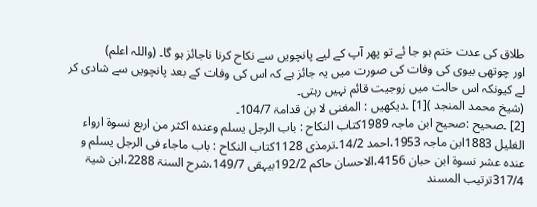طلاق کی عدت ختم ہو جا ئے تو پھر آپ کے لیے پانچویں سے نکاح کرنا ناجائز ہو گا۔ (واللہ اعلم)
اور چوتھی بیوی کی وفات کی صورت میں یہ جائز ہے کہ اس کی وفات کے بعد پانچویں سے شادی کر لے کیونکہ اس حالت میں زوجیت قائم نہیں رہتی۔
(شیخ محمد المنجد )[1] ۔دیکھیں : المغنی لا بن قدامۃ 104/7۔
[2] ۔صحیح :صحیح ابن ماجہ 1989کتاب النکاح : باب الرجل یسلم وعندہ اکثر من اربع نسوۃ ارواء الغلیل 1883ابن ماجہ 1953،احمد 14/2۔ترمذی 1128کتاب النکاح : باب ماجاء فی الرجل یسلم و عندہ عشر نسوۃ ابن حبان 4156،الاحسان حاکم 192/2بیہقی 149/7،شرح السنۃ 2288،ابن شیۃ 317/4ترتیب المسند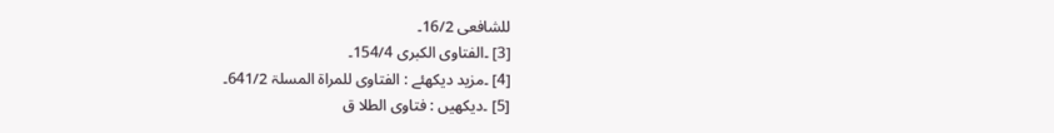للشافعی 16/2۔
[3] ۔الفتاوی الکبری 154/4۔
[4] ۔مزید دیکھئے : الفتاوی للمراۃ المسلۃ 641/2۔
[5] ۔دیکھیں : فتاوی الطلا ق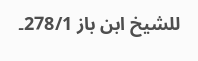للشیخ ابن باز 278/1۔